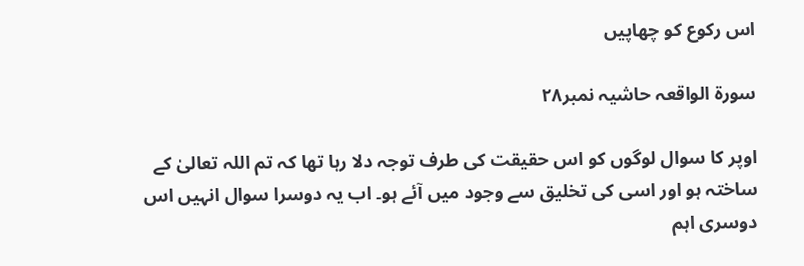اس رکوع کو چھاپیں

سورۃ الواقعہ حاشیہ نمبر۲۸

اوپر کا سوال لوگوں کو اس حقیقت کی طرف توجہ دلا رہا تھا کہ تم اللہ تعالیٰ کے ساختہ ہو اور اسی کی تخلیق سے وجود میں آئے ہو۔ اب یہ دوسرا سوال انہیں اس دوسری اہم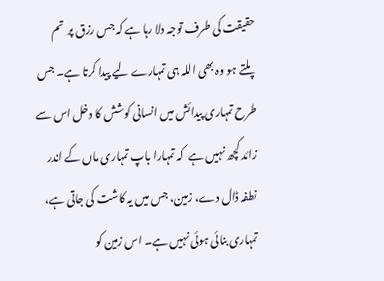حقیقت کی طرف توجہ دلا رہا ہے کہ جس رزق پر  تم پلتے ہو وہ بھی اللہ ہی تمہارے لیے پیدا کرتا ہے۔ جس طرح تمہاری پیدائش میں انسانی کوشش کا دخل اس سے زائد کچھ نہیں ہے  کہ تمہارا باپ تمہاری ماں کے اندر نطفہ ڈال دے، زمین، جس میں یہ کاشت کی جاتی ہے، تمہاری بنائی ہوئی نہیں ہے۔ اس زمین کو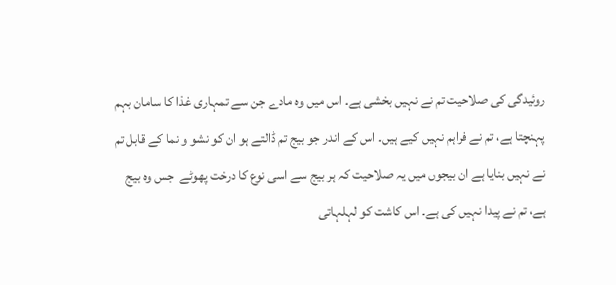روئیدگی کی صلاحیت تم نے نہیں بخشی ہے۔ اس میں وہ مادے جن سے تمہاری غذا کا سامان بہم پہنچتا ہے، تم نے فراہم نہیں کیے ہیں۔ اس کے اندر جو بیج تم ڈالتے ہو ان کو نشو و نما کے قابل تم نے نہیں بنایا ہے ان بیجوں میں یہ صلاحیت کہ ہر بیج سے اسی نوع کا درخت پھوٹے  جس وہ بیج ہے، تم نے پیدا نہیں کی ہے۔ اس کاشت کو لہلہاتی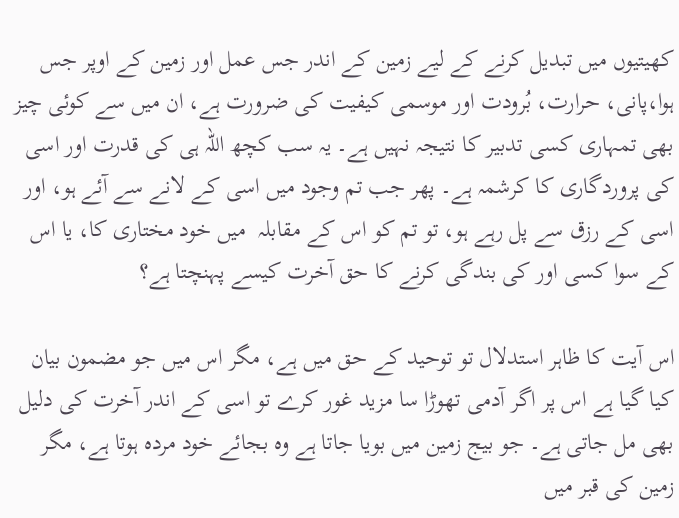کھیتیوں میں تبدیل کرنے کے لیے زمین کے اندر جس عمل اور زمین کے اوپر جس ہوا،پانی، حرارت، بُرودت اور موسمی کیفیت کی ضرورت ہے، ان میں سے کوئی چیز بھی تمہاری کسی تدبیر کا نتیجہ نہیں ہے۔ یہ سب کچھ اللہ ہی کی قدرت اور اسی کی پروردگاری کا کرشمہ ہے۔ پھر جب تم وجود میں اسی کے لانے سے آئے ہو، اور اسی کے رزق سے پل رہے ہو، تو تم کو اس کے مقابلہ  میں خود مختاری کا، یا اس کے سوا کسی اور کی بندگی کرنے کا حق آخرت کیسے پہنچتا ہے؟

اس آیت کا ظاہر استدلال تو توحید کے حق میں ہے، مگر اس میں جو مضمون بیان کیا گیا ہے اس پر اگر آدمی تھوڑا سا مزید غور کرے تو اسی کے اندر آخرت کی دلیل بھی مل جاتی ہے۔ جو بیج زمین میں بویا جاتا ہے وہ بجائے خود مردہ ہوتا ہے، مگر زمین کی قبر میں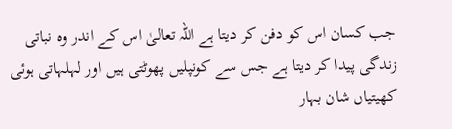جب کسان اس کو دفن کر دیتا ہے اللہ تعالیٰ اس کے اندر وہ نباتی زندگی پیدا کر دیتا ہے جس سے کونپلیں پھوٹتی ہیں اور لہلہاتی ہوئی کھیتیاں شان بہار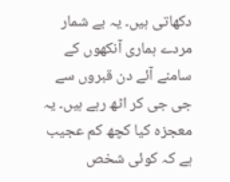دکھاتی ہیں۔ یہ بے شمار مردے ہماری آنکھوں کے سامنے آئے دن قبروں سے جی جی کر اٹھ رہے ہیں۔ یہ معجزہ کیا کچھ کم عجیب ہے کہ کوئی شخص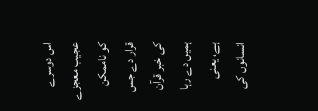اس دوسرے عجیب معجزے کو ناممکن قرار دے جس کی خبر قرآن ہمیں دے رہا ہے، یعنی انسانوں کی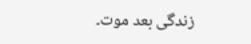زندگی بعد موت۔